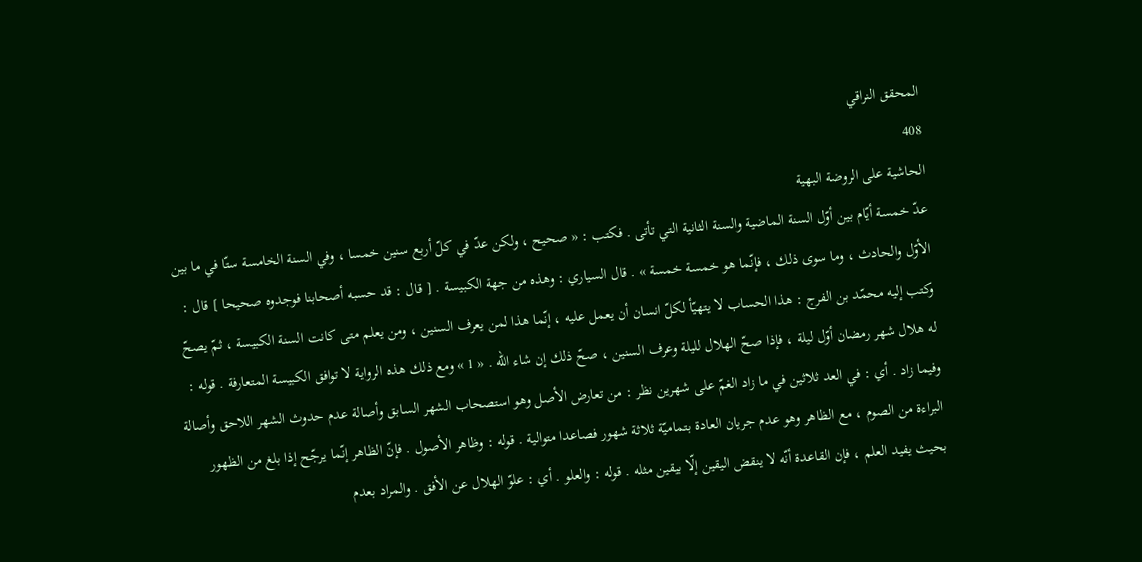المحقق النراقي
408
الحاشية على الروضة البهية
عدّ خمسة أيّام بين أوّل السنة الماضية والسنة الثانية التي تأتى . فكتب : « صحيح ، ولكن عدّ في كلّ أربع سنين خمسا ، وفي السنة الخامسة ستّا في ما بين الأوّل والحادث ، وما سوى ذلك ، فإنّما هو خمسة خمسة » . قال السياري : وهذه من جهة الكبيسة . [ قال : قد حسبه أصحابنا فوجدوه صحيحا ] قال : وكتب إليه محمّد بن الفرج : هذا الحساب لا يتهيّأ لكلّ انسان أن يعمل عليه ، إنّما هذا لمن يعرف السنين ، ومن يعلم متى كانت السنة الكبيسة ، ثمّ يصحّ له هلال شهر رمضان أوّل ليلة ، فإذا صحّ الهلال لليلة وعرف السنين ، صحّ ذلك إن شاء الله . « 1 » ومع ذلك هذه الرواية لا توافق الكبيسة المتعارفة . قوله : وفيما زاد . أي : في العد ثلاثين في ما زاد الغمّ على شهرين نظر : من تعارض الأصل وهو استصحاب الشهر السابق وأصالة عدم حدوث الشهر اللاحق وأصالة البراءة من الصوم ، مع الظاهر وهو عدم جريان العادة بتماميّة ثلاثة شهور فصاعدا متوالية . قوله : وظاهر الأصول . فإنّ الظاهر إنّما يرجّح إذا بلغ من الظهور بحيث يفيد العلم ، فإن القاعدة أنّه لا ينقض اليقين إلّا بيقين مثله . قوله : والعلو . أي : علوّ الهلال عن الأفق . والمراد بعدم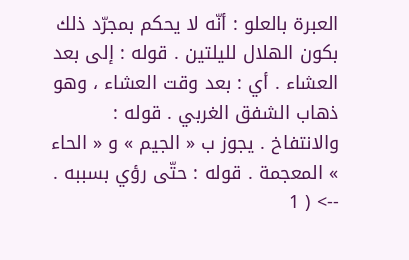العبرة بالعلو : أنّه لا يحكم بمجرّد ذلك بكون الهلال لليلتين . قوله : إلى بعد العشاء . أي : بعد وقت العشاء ، وهو ذهاب الشفق الغربي . قوله : والانتفاخ . يجوز ب « الجيم » و « الحاء » المعجمة . قوله : حتّى رؤي بسببه .
--> ( 1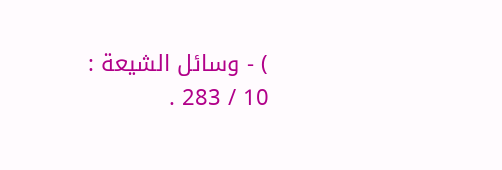) - وسائل الشيعة : 10 / 283 .